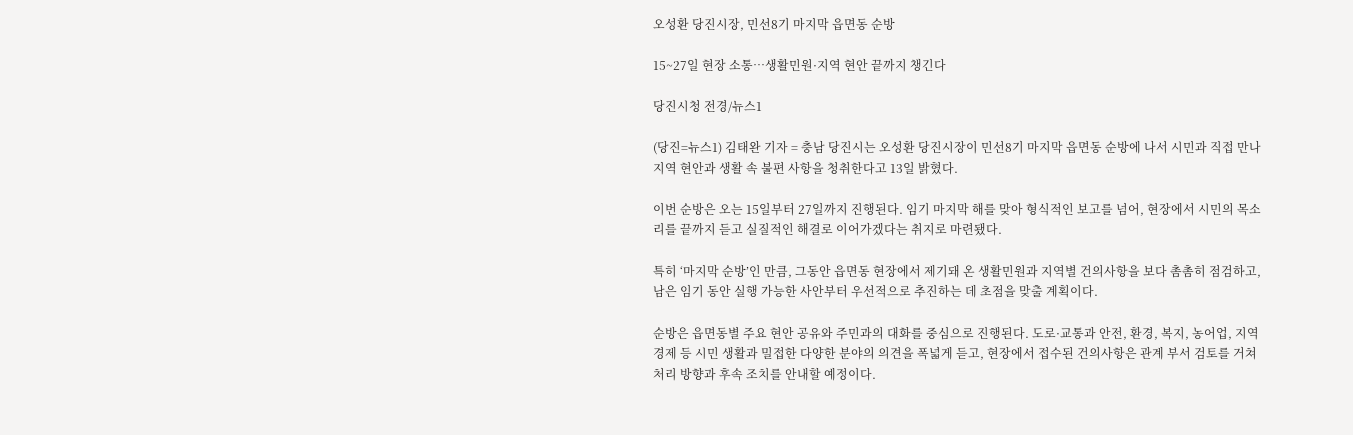오성환 당진시장, 민선8기 마지막 읍면동 순방

15~27일 현장 소통…생활민원·지역 현안 끝까지 챙긴다

당진시청 전경/뉴스1

(당진=뉴스1) 김태완 기자 = 충남 당진시는 오성환 당진시장이 민선8기 마지막 읍면동 순방에 나서 시민과 직접 만나 지역 현안과 생활 속 불편 사항을 청취한다고 13일 밝혔다.

이번 순방은 오는 15일부터 27일까지 진행된다. 임기 마지막 해를 맞아 형식적인 보고를 넘어, 현장에서 시민의 목소리를 끝까지 듣고 실질적인 해결로 이어가겠다는 취지로 마련됐다.

특히 ‘마지막 순방’인 만큼, 그동안 읍면동 현장에서 제기돼 온 생활민원과 지역별 건의사항을 보다 촘촘히 점검하고, 남은 임기 동안 실행 가능한 사안부터 우선적으로 추진하는 데 초점을 맞출 계획이다.

순방은 읍면동별 주요 현안 공유와 주민과의 대화를 중심으로 진행된다. 도로·교통과 안전, 환경, 복지, 농어업, 지역경제 등 시민 생활과 밀접한 다양한 분야의 의견을 폭넓게 듣고, 현장에서 접수된 건의사항은 관계 부서 검토를 거쳐 처리 방향과 후속 조치를 안내할 예정이다.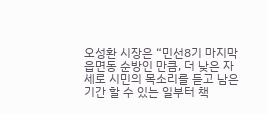오성환 시장은 “민선8기 마지막 읍면동 순방인 만큼, 더 낮은 자세로 시민의 목소리를 듣고 남은 기간 할 수 있는 일부터 책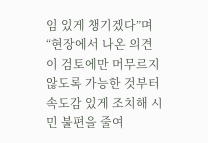임 있게 챙기겠다”며 “현장에서 나온 의견이 검토에만 머무르지 않도록 가능한 것부터 속도감 있게 조치해 시민 불편을 줄여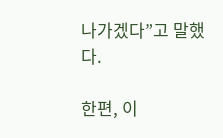나가겠다”고 말했다.

한편, 이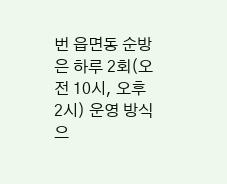번 읍면동 순방은 하루 2회(오전 10시, 오후 2시) 운영 방식으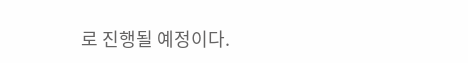로 진행될 예정이다.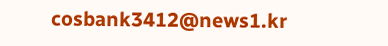cosbank3412@news1.kr